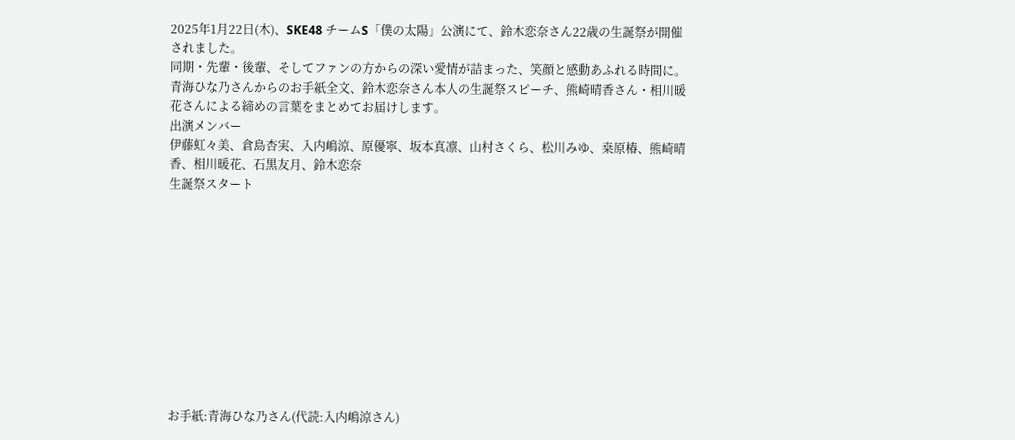2025年1月22日(木)、SKE48 チームS「僕の太陽」公演にて、鈴木恋奈さん22歳の生誕祭が開催されました。
同期・先輩・後輩、そしてファンの方からの深い愛情が詰まった、笑顔と感動あふれる時間に。
青海ひな乃さんからのお手紙全文、鈴木恋奈さん本人の生誕祭スピーチ、熊崎晴香さん・相川暖花さんによる締めの言葉をまとめてお届けします。
出演メンバー
伊藤虹々美、倉島杏実、入内嶋涼、原優寧、坂本真凛、山村さくら、松川みゆ、桒原椿、熊崎晴香、相川暖花、石黒友月、鈴木恋奈
生誕祭スタート











お手紙:青海ひな乃さん(代読:入内嶋涼さん)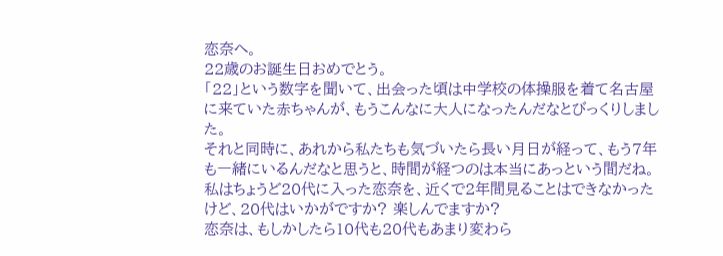恋奈へ。
22歳のお誕生日おめでとう。
「22」という数字を聞いて、出会った頃は中学校の体操服を着て名古屋に来ていた赤ちゃんが、もうこんなに大人になったんだなとびっくりしました。
それと同時に、あれから私たちも気づいたら長い月日が経って、もう7年も一緒にいるんだなと思うと、時間が経つのは本当にあっという間だね。
私はちょうど20代に入った恋奈を、近くで2年間見ることはできなかったけど、20代はいかがですか? 楽しんでますか?
恋奈は、もしかしたら10代も20代もあまり変わら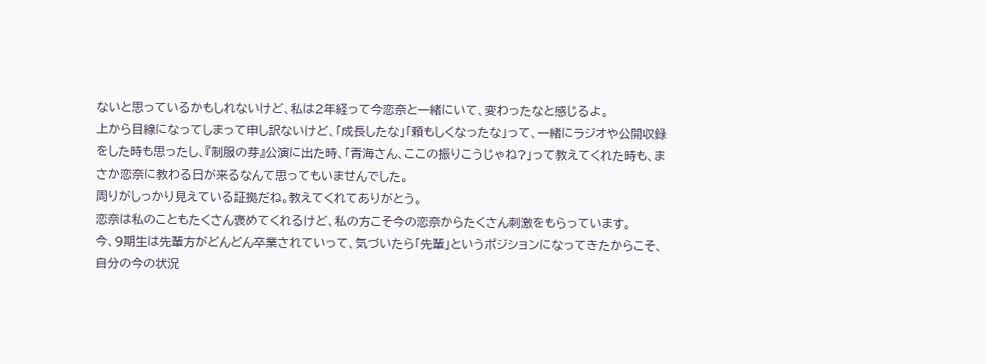ないと思っているかもしれないけど、私は2年経って今恋奈と一緒にいて、変わったなと感じるよ。
上から目線になってしまって申し訳ないけど、「成長したな」「頼もしくなったな」って、一緒にラジオや公開収録をした時も思ったし、『制服の芽』公演に出た時、「青海さん、ここの振りこうじゃね?」って教えてくれた時も、まさか恋奈に教わる日が来るなんて思ってもいませんでした。
周りがしっかり見えている証拠だね。教えてくれてありがとう。
恋奈は私のこともたくさん褒めてくれるけど、私の方こそ今の恋奈からたくさん刺激をもらっています。
今、9期生は先輩方がどんどん卒業されていって、気づいたら「先輩」というポジションになってきたからこそ、自分の今の状況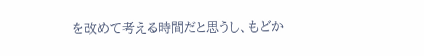を改めて考える時間だと思うし、もどか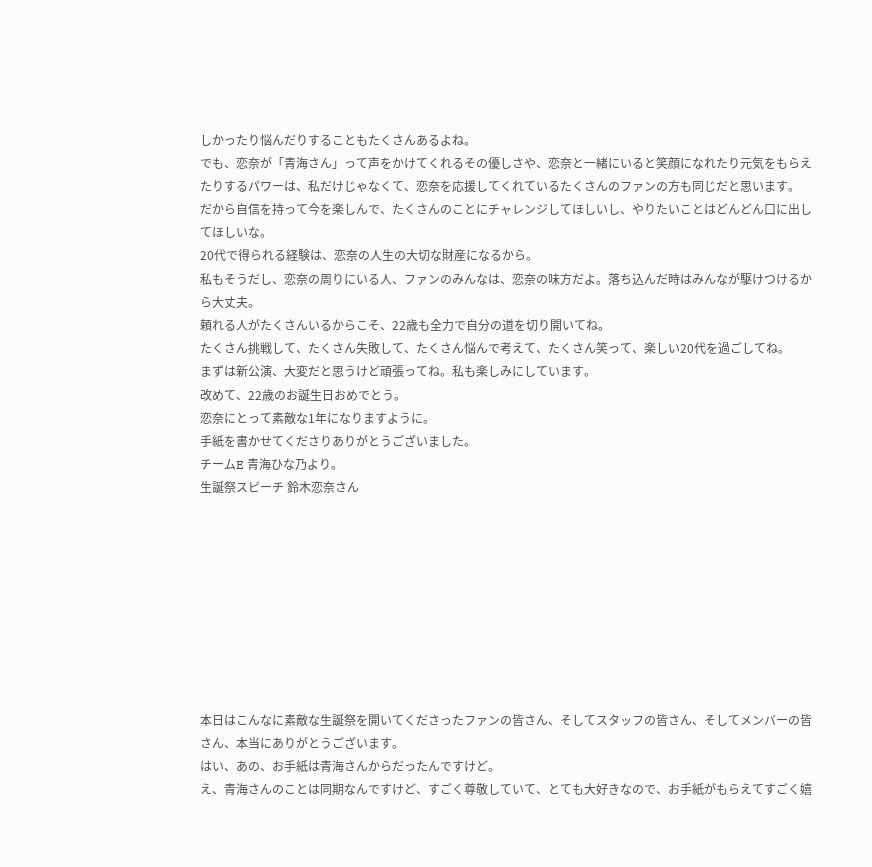しかったり悩んだりすることもたくさんあるよね。
でも、恋奈が「青海さん」って声をかけてくれるその優しさや、恋奈と一緒にいると笑顔になれたり元気をもらえたりするパワーは、私だけじゃなくて、恋奈を応援してくれているたくさんのファンの方も同じだと思います。
だから自信を持って今を楽しんで、たくさんのことにチャレンジしてほしいし、やりたいことはどんどん口に出してほしいな。
20代で得られる経験は、恋奈の人生の大切な財産になるから。
私もそうだし、恋奈の周りにいる人、ファンのみんなは、恋奈の味方だよ。落ち込んだ時はみんなが駆けつけるから大丈夫。
頼れる人がたくさんいるからこそ、22歳も全力で自分の道を切り開いてね。
たくさん挑戦して、たくさん失敗して、たくさん悩んで考えて、たくさん笑って、楽しい20代を過ごしてね。
まずは新公演、大変だと思うけど頑張ってね。私も楽しみにしています。
改めて、22歳のお誕生日おめでとう。
恋奈にとって素敵な1年になりますように。
手紙を書かせてくださりありがとうございました。
チームE 青海ひな乃より。
生誕祭スピーチ 鈴木恋奈さん









本日はこんなに素敵な生誕祭を開いてくださったファンの皆さん、そしてスタッフの皆さん、そしてメンバーの皆さん、本当にありがとうございます。
はい、あの、お手紙は青海さんからだったんですけど。
え、青海さんのことは同期なんですけど、すごく尊敬していて、とても大好きなので、お手紙がもらえてすごく嬉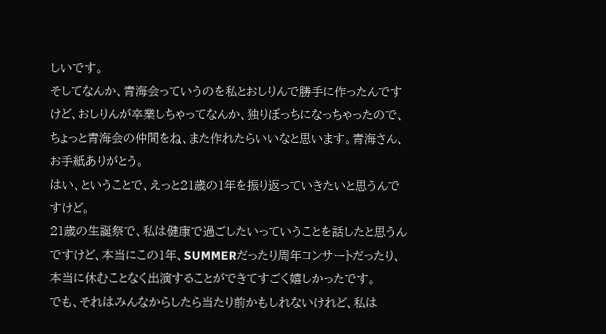しいです。
そしてなんか、青海会っていうのを私とおしりんで勝手に作ったんですけど、おしりんが卒業しちゃってなんか、独りぼっちになっちゃったので、ちょっと青海会の仲間をね、また作れたらいいなと思います。青海さん、お手紙ありがとう。
はい、ということで、えっと21歳の1年を振り返っていきたいと思うんですけど。
21歳の生誕祭で、私は健康で過ごしたいっていうことを話したと思うんですけど、本当にこの1年、SUMMERだったり周年コンサートだったり、本当に休むことなく出演することができてすごく嬉しかったです。
でも、それはみんなからしたら当たり前かもしれないけれど、私は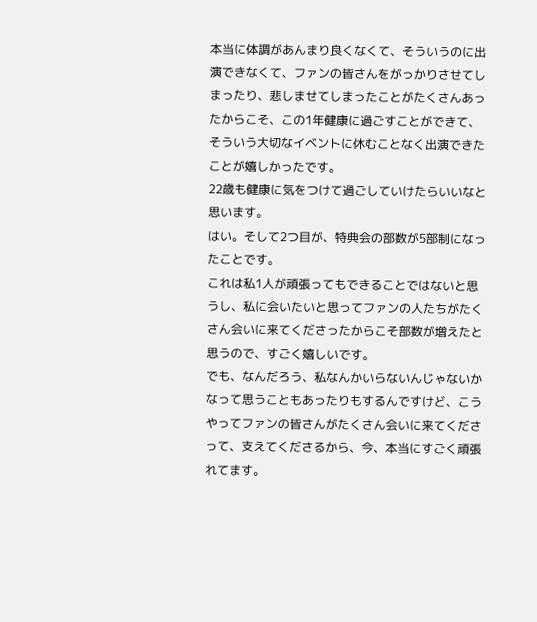本当に体調があんまり良くなくて、そういうのに出演できなくて、ファンの皆さんをがっかりさせてしまったり、悲しませてしまったことがたくさんあったからこそ、この1年健康に過ごすことができて、そういう大切なイベントに休むことなく出演できたことが嬉しかったです。
22歳も健康に気をつけて過ごしていけたらいいなと思います。
はい。そして2つ目が、特典会の部数が5部制になったことです。
これは私1人が頑張ってもできることではないと思うし、私に会いたいと思ってファンの人たちがたくさん会いに来てくださったからこそ部数が増えたと思うので、すごく嬉しいです。
でも、なんだろう、私なんかいらないんじゃないかなって思うこともあったりもするんですけど、こうやってファンの皆さんがたくさん会いに来てくださって、支えてくださるから、今、本当にすごく頑張れてます。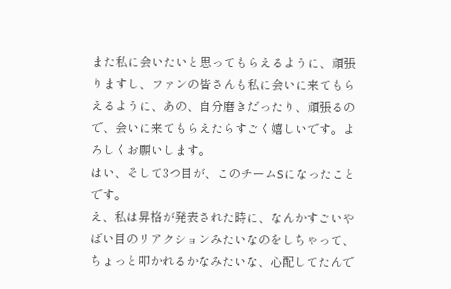また私に会いたいと思ってもらえるように、頑張りますし、ファンの皆さんも私に会いに来てもらえるように、あの、自分磨きだったり、頑張るので、会いに来てもらえたらすごく嬉しいです。よろしくお願いします。
はい、そして3つ目が、このチームSになったことです。
え、私は昇格が発表された時に、なんかすごいやばい目のリアクションみたいなのをしちゃって、ちょっと叩かれるかなみたいな、心配してたんで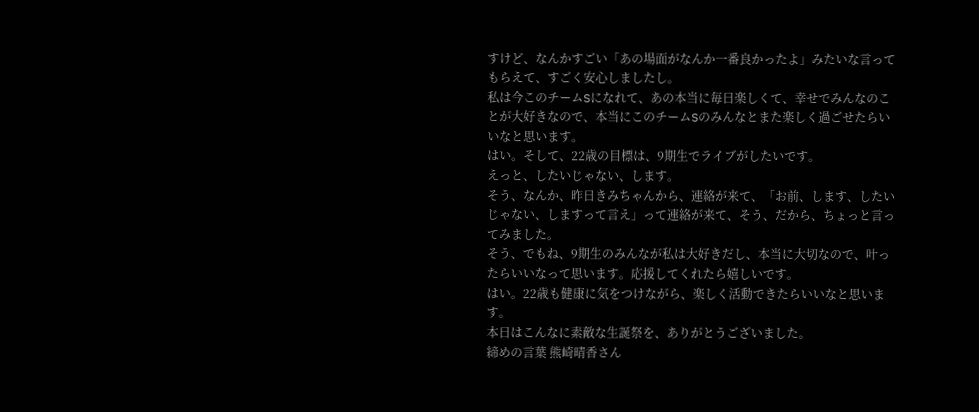すけど、なんかすごい「あの場面がなんか一番良かったよ」みたいな言ってもらえて、すごく安心しましたし。
私は今このチームSになれて、あの本当に毎日楽しくて、幸せでみんなのことが大好きなので、本当にこのチームSのみんなとまた楽しく過ごせたらいいなと思います。
はい。そして、22歳の目標は、9期生でライブがしたいです。
えっと、したいじゃない、します。
そう、なんか、昨日きみちゃんから、連絡が来て、「お前、します、したいじゃない、しますって言え」って連絡が来て、そう、だから、ちょっと言ってみました。
そう、でもね、9期生のみんなが私は大好きだし、本当に大切なので、叶ったらいいなって思います。応援してくれたら嬉しいです。
はい。22歳も健康に気をつけながら、楽しく活動できたらいいなと思います。
本日はこんなに素敵な生誕祭を、ありがとうございました。
締めの言葉 熊崎晴香さん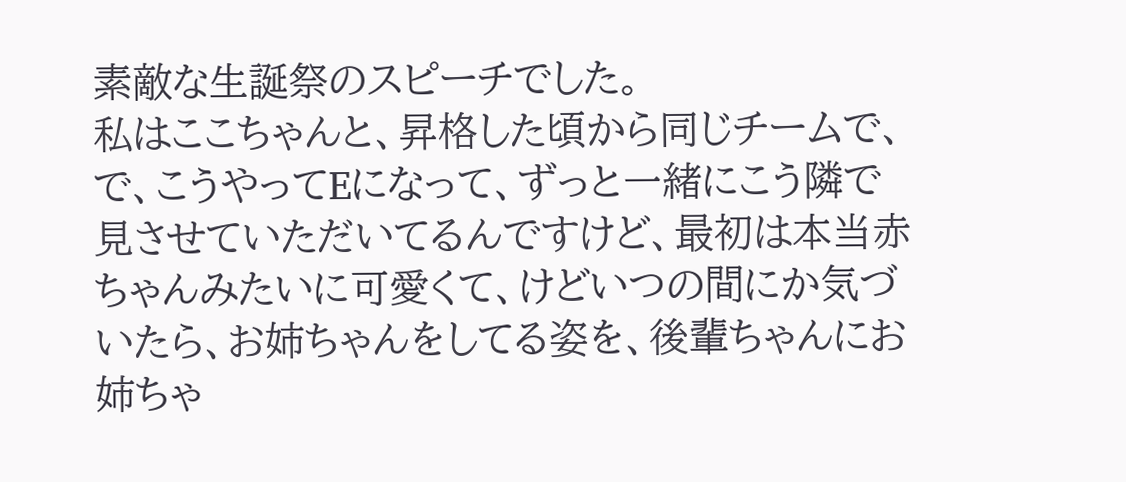素敵な生誕祭のスピーチでした。
私はここちゃんと、昇格した頃から同じチームで、で、こうやってEになって、ずっと一緒にこう隣で見させていただいてるんですけど、最初は本当赤ちゃんみたいに可愛くて、けどいつの間にか気づいたら、お姉ちゃんをしてる姿を、後輩ちゃんにお姉ちゃ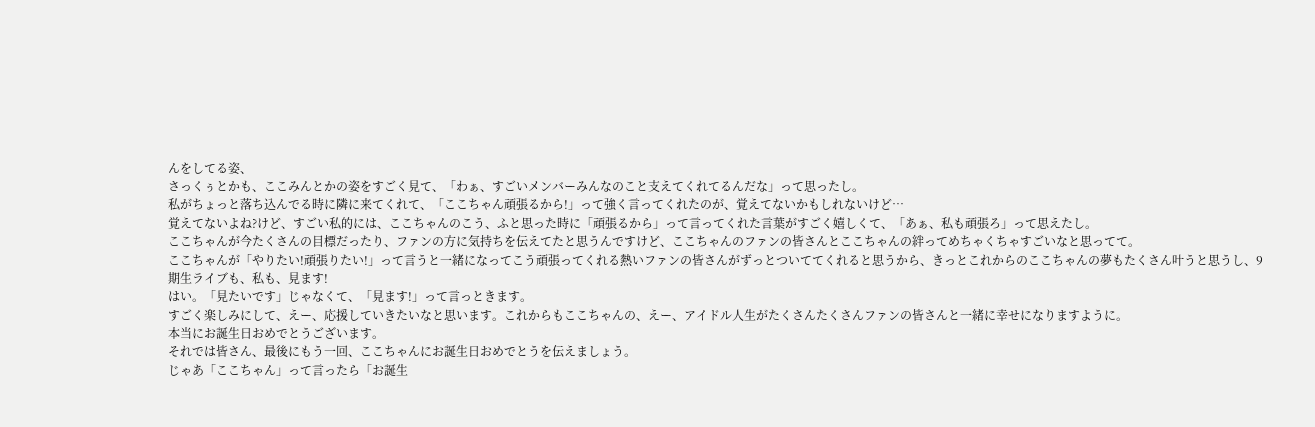んをしてる姿、
さっくぅとかも、ここみんとかの姿をすごく見て、「わぁ、すごいメンバーみんなのこと支えてくれてるんだな」って思ったし。
私がちょっと落ち込んでる時に隣に来てくれて、「ここちゃん頑張るから!」って強く言ってくれたのが、覚えてないかもしれないけど…
覚えてないよね?けど、すごい私的には、ここちゃんのこう、ふと思った時に「頑張るから」って言ってくれた言葉がすごく嬉しくて、「あぁ、私も頑張ろ」って思えたし。
ここちゃんが今たくさんの目標だったり、ファンの方に気持ちを伝えてたと思うんですけど、ここちゃんのファンの皆さんとここちゃんの絆ってめちゃくちゃすごいなと思ってて。
ここちゃんが「やりたい!頑張りたい!」って言うと一緒になってこう頑張ってくれる熱いファンの皆さんがずっとついててくれると思うから、きっとこれからのここちゃんの夢もたくさん叶うと思うし、9期生ライブも、私も、見ます!
はい。「見たいです」じゃなくて、「見ます!」って言っときます。
すごく楽しみにして、えー、応援していきたいなと思います。これからもここちゃんの、えー、アイドル人生がたくさんたくさんファンの皆さんと一緒に幸せになりますように。
本当にお誕生日おめでとうございます。
それでは皆さん、最後にもう一回、ここちゃんにお誕生日おめでとうを伝えましょう。
じゃあ「ここちゃん」って言ったら「お誕生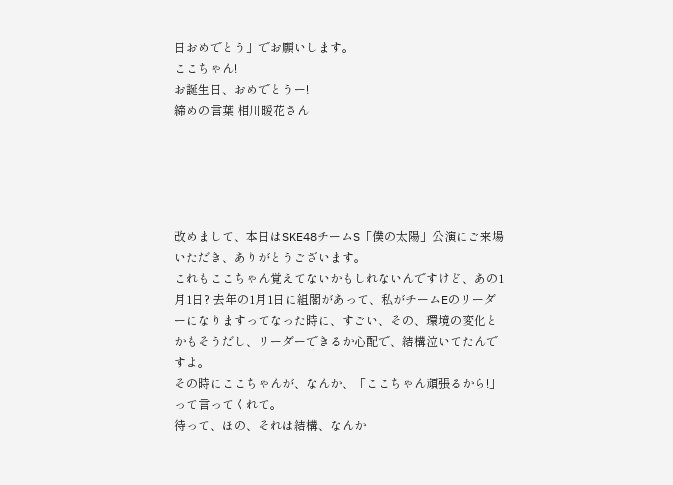日おめでとう」でお願いします。
ここちゃん!
お誕生日、おめでとうー!
締めの言葉 相川暖花さん





改めまして、本日はSKE48チームS「僕の太陽」公演にご来場いただき、ありがとうございます。
これもここちゃん覚えてないかもしれないんですけど、あの1月1日? 去年の1月1日に組閣があって、私がチームEのリーダーになりますってなった時に、すごい、その、環境の変化とかもそうだし、リーダーできるか心配で、結構泣いてたんですよ。
その時にここちゃんが、なんか、「ここちゃん頑張るから!」って言ってくれて。
待って、ほの、それは結構、なんか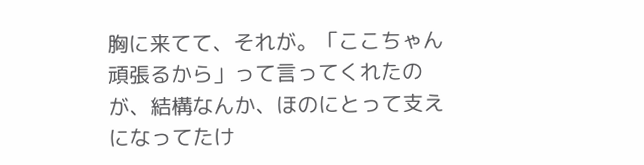胸に来てて、それが。「ここちゃん頑張るから」って言ってくれたのが、結構なんか、ほのにとって支えになってたけ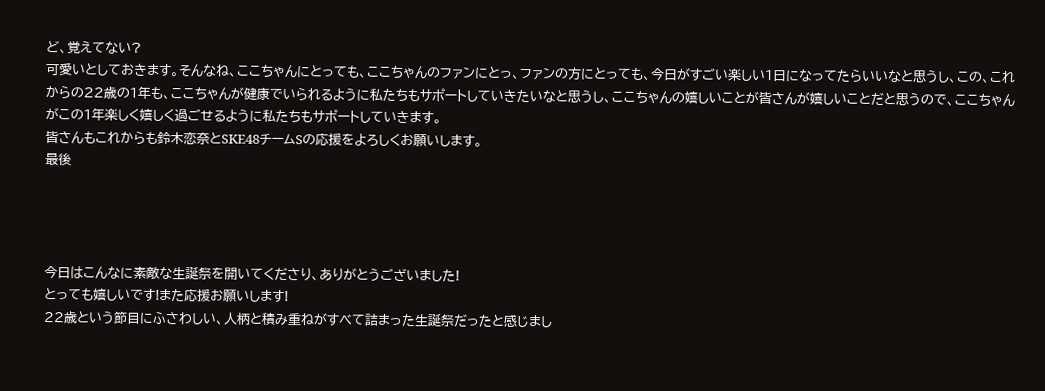ど、覚えてない?
可愛いとしておきます。そんなね、ここちゃんにとっても、ここちゃんのファンにとっ、ファンの方にとっても、今日がすごい楽しい1日になってたらいいなと思うし、この、これからの22歳の1年も、ここちゃんが健康でいられるように私たちもサポートしていきたいなと思うし、ここちゃんの嬉しいことが皆さんが嬉しいことだと思うので、ここちゃんがこの1年楽しく嬉しく過ごせるように私たちもサポートしていきます。
皆さんもこれからも鈴木恋奈とSKE48チームSの応援をよろしくお願いします。
最後




今日はこんなに素敵な生誕祭を開いてくださり、ありがとうございました!
とっても嬉しいです!また応援お願いします!
22歳という節目にふさわしい、人柄と積み重ねがすべて詰まった生誕祭だったと感じまし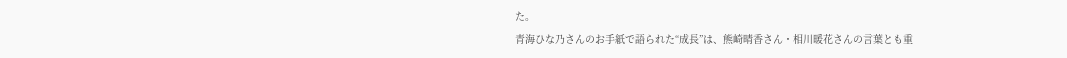た。
青海ひな乃さんのお手紙で語られた“成長”は、熊崎晴香さん・相川暖花さんの言葉とも重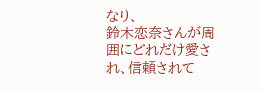なり、
鈴木恋奈さんが周囲にどれだけ愛され、信頼されて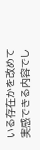いる存在かを改めて実感できる内容でし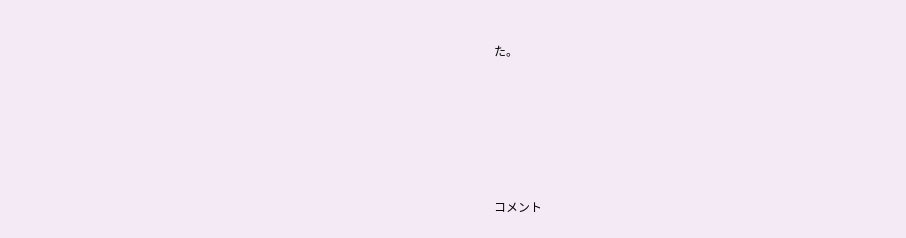た。






コメント